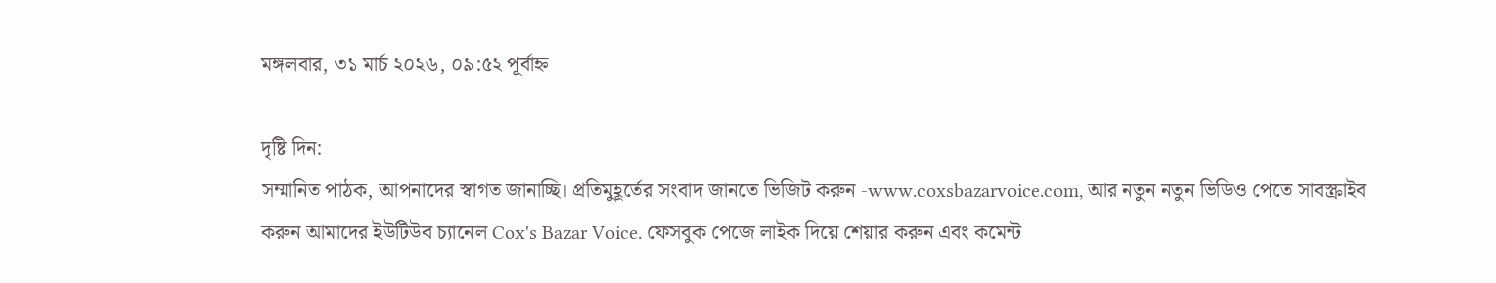মঙ্গলবার, ৩১ মার্চ ২০২৬, ০৯:৫২ পূর্বাহ্ন

দৃষ্টি দিন:
সম্মানিত পাঠক, আপনাদের স্বাগত জানাচ্ছি। প্রতিমুহূর্তের সংবাদ জানতে ভিজিট করুন -www.coxsbazarvoice.com, আর নতুন নতুন ভিডিও পেতে সাবস্ক্রাইব করুন আমাদের ইউটিউব চ্যানেল Cox's Bazar Voice. ফেসবুক পেজে লাইক দিয়ে শেয়ার করুন এবং কমেন্ট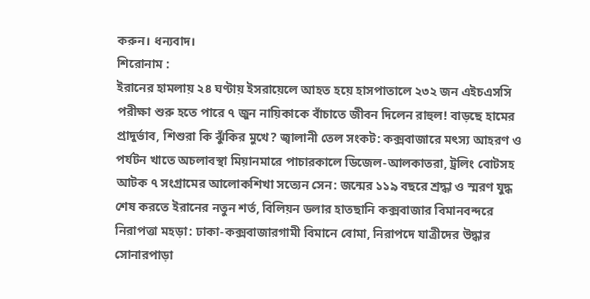করুন। ধন্যবাদ।
শিরোনাম :
ইরানের হামলায় ২৪ ঘণ্টায় ইসরায়েলে আহত হয়ে হাসপাতালে ২৩২ জন এইচএসসি পরীক্ষা শুরু হতে পারে ৭ জুন নায়িকাকে বাঁচাতে জীবন দিলেন রাহুল! বাড়ছে হামের প্রাদুর্ভাব, শিশুরা কি ঝুঁকির মুখে? জ্বালানী তেল সংকট: কক্সবাজারে মৎস্য আহরণ ও পর্যটন খাতে অচলাবস্থা মিয়ানমারে পাচারকালে ডিজেল-আলকাতরা, ট্রলিং বোটসহ আটক ৭ সংগ্রামের আলোকশিখা সত্যেন সেন: জন্মের ১১৯ বছরে শ্রদ্ধা ও স্মরণ যুদ্ধ শেষ করতে ইরানের নতুন শর্ত, বিলিয়ন ডলার হাতছানি কক্সবাজার বিমানবন্দরে নিরাপত্তা মহড়া: ঢাকা-কক্সবাজারগামী বিমানে বোমা, নিরাপদে যাত্রীদের উদ্ধার সোনারপাড়া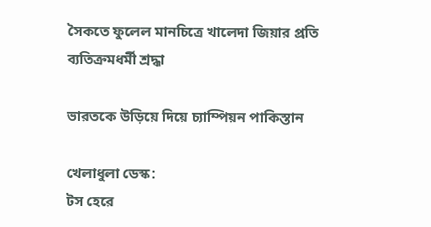সৈকতে ফুলেল মানচিত্রে খালেদা জিয়ার প্রতি ব্যতিক্রমধর্মী শ্রদ্ধা

ভারতকে উড়িয়ে দিয়ে চ্যাম্পিয়ন পাকিস্তান

খেলাধুলা ডেস্ক:
টস হেরে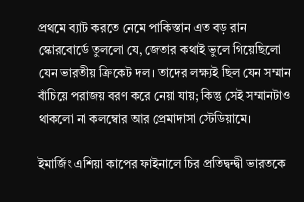প্রথমে ব্যাট করতে নেমে পাকিস্তান এত বড় রান স্কোরবোর্ডে তুললো যে, জেতার কথাই ভুলে গিয়েছিলো যেন ভারতীয় ক্রিকেট দল। তাদের লক্ষ্যই ছিল যেন সম্মান বাঁচিয়ে পরাজয় বরণ করে নেয়া যায়; কিন্তু সেই সম্মানটাও থাকলো না কলম্বোর আর প্রেমাদাসা স্টেডিয়ামে।

ইমার্জিং এশিয়া কাপের ফাইনালে চির প্রতিদ্বন্দ্বী ভারতকে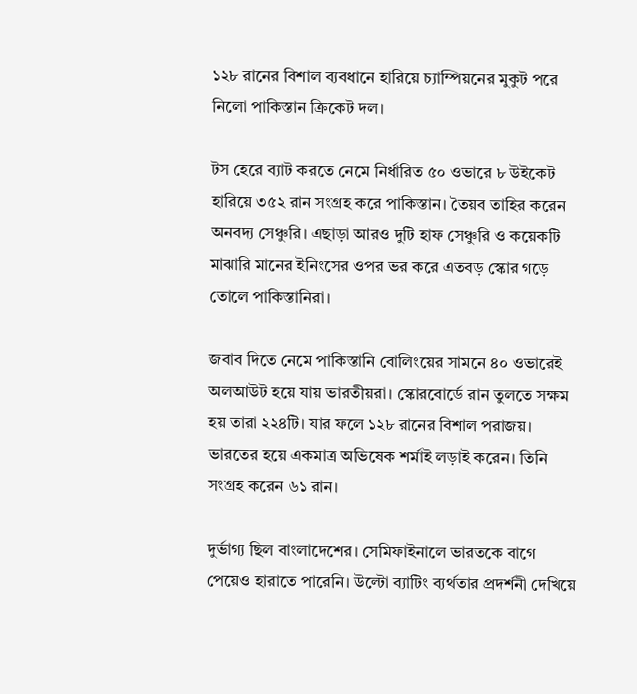১২৮ রানের বিশাল ব্যবধানে হারিয়ে চ্যাম্পিয়নের মুকুট পরে নিলো পাকিস্তান ক্রিকেট দল।

টস হেরে ব্যাট করতে নেমে নির্ধারিত ৫০ ওভারে ৮ উইকেট হারিয়ে ৩৫২ রান সংগ্রহ করে পাকিস্তান। তৈয়ব তাহির করেন অনবদ্য সেঞ্চুরি। এছাড়া আরও দুটি হাফ সেঞ্চুরি ও কয়েকটি মাঝারি মানের ইনিংসের ওপর ভর করে এতবড় স্কোর গড়ে তোলে পাকিস্তানিরা।

জবাব দিতে নেমে পাকিস্তানি বোলিংয়ের সামনে ৪০ ওভারেই অলআউট হয়ে যায় ভারতীয়রা। স্কোরবোর্ডে রান তুলতে সক্ষম হয় তারা ২২৪টি। যার ফলে ১২৮ রানের বিশাল পরাজয়। ভারতের হয়ে একমাত্র অভিষেক শর্মাই লড়াই করেন। তিনি সংগ্রহ করেন ৬১ রান।

দুর্ভাগ্য ছিল বাংলাদেশের। সেমিফাইনালে ভারতকে বাগে পেয়েও হারাতে পারেনি। উল্টো ব্যাটিং ব্যর্থতার প্রদর্শনী দেখিয়ে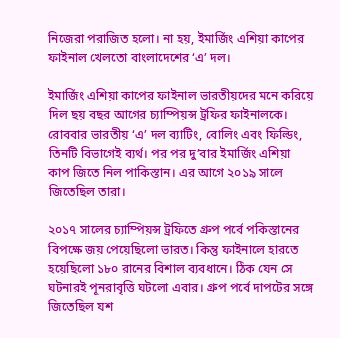নিজেরা পরাজিত হলো। না হয়, ইমার্জিং এশিয়া কাপের ফাইনাল খেলতো বাংলাদেশের ‘এ’ দল।

ইমার্জিং এশিয়া কাপের ফাইনাল ভারতীয়দের মনে করিয়ে দিল ছয় বছর আগের চ্যাম্পিয়ন্স ট্রফির ফাইনালকে। রোববার ভারতীয় ‘এ’ দল ব্যাটিং, বোলিং এবং ফিল্ডিং, তিনটি বিভাগেই ব্যর্থ। পর পর দু’বার ইমার্জিং এশিয়া কাপ জিতে নিল পাকিস্তান। এর আগে ২০১৯ সালে জিতেছিল তারা।

২০১৭ সালের চ্যাম্পিয়ন্স ট্রফিতে গ্রুপ পর্বে পকিস্তানের বিপক্ষে জয় পেয়েছিলো ভারত। কিন্তু ফাইনালে হারতে হয়েছিলো ১৮০ রানের বিশাল ব্যবধানে। ঠিক যেন সে ঘটনারই পূনরাবৃত্তি ঘটলো এবার। গ্রুপ পর্বে দাপটের সঙ্গে জিতেছিল যশ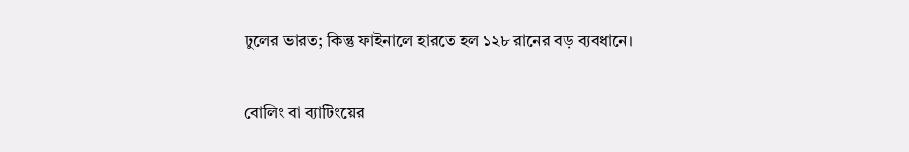ঢুলের ভারত; কিন্তু ফাইনালে হারতে হল ১২৮ রানের বড় ব্যবধানে।

বোলিং বা ব্যাটিংয়ের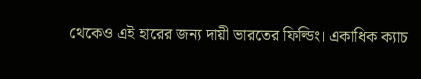থেকেও এই হারের জন্য দায়ী ভারতের ফিল্ডিং। একাধিক ক্যাচ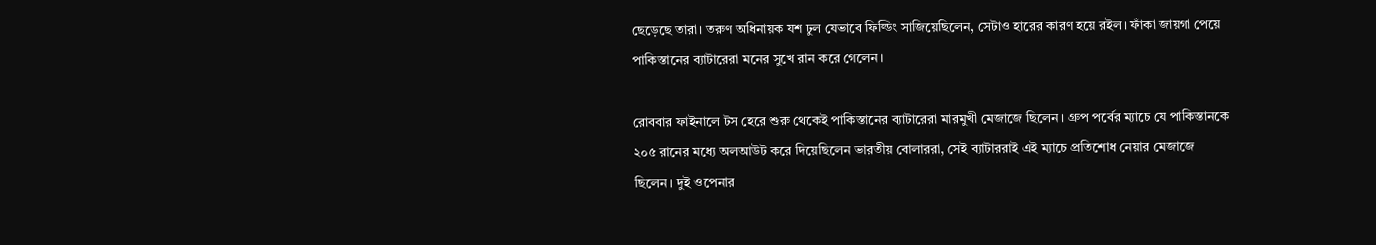ছেড়েছে তারা। তরুণ অধিনায়ক যশ ঢুল যেভাবে ফিল্ডিং সাজিয়েছিলেন, সেটাও হারের কারণ হয়ে রইল। ফাঁকা জায়গা পেয়ে পাকিস্তানের ব্যাটারেরা মনের সুখে রান করে গেলেন।

রোববার ফাইনালে টস হেরে শুরু থেকেই পাকিস্তানের ব্যাটারেরা মারমুখী মেজাজে ছিলেন। গ্রুপ পর্বের ম্যাচে যে পাকিস্তানকে ২০৫ রানের মধ্যে অলআউট করে দিয়েছিলেন ভারতীয় বোলাররা, সেই ব্যাটাররাই এই ম্যাচে প্রতিশোধ নেয়ার মেজাজে ছিলেন। দুই ওপেনার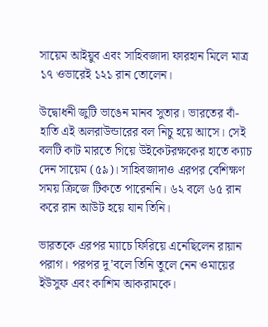সায়েম আইয়ুব এবং সাহিবজাদা ফারহান মিলে মাত্র ১৭ ওভারেই ১২১ রান তোলেন।

উদ্বোধনী জুটি ভাঙেন মানব সুতার। ভারতের বাঁ-হাতি এই অলরাউন্ডারের বল নিচু হয়ে আসে। সেই বলটি কাট মারতে গিয়ে উইকেটরক্ষকের হাতে ক্যাচ দেন সায়েম (৫৯)। সাহিবজাদাও এরপর বেশিক্ষণ সময় ক্রিজে টিকতে পারেননি। ৬২ বলে ৬৫ রান করে রান আউট হয়ে যান তিনি।

ভারতকে এরপর ম্যাচে ফিরিয়ে এনেছিলেন রায়ান পরাগ। পরপর দু’বলে তিনি তুলে নেন ওমায়ের ইউসুফ এবং কাশিম আকরামকে।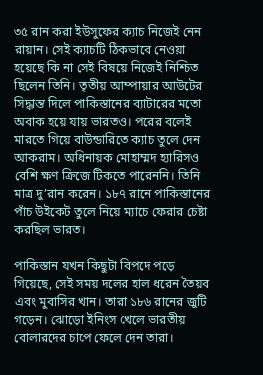৩৫ রান করা ইউসুফের ক্যাচ নিজেই নেন রায়ান। সেই ক্যাচটি ঠিকভাবে নেওয়া হয়েছে কি না সেই বিষয়ে নিজেই নিশ্চিত ছিলেন তিনি। তৃতীয় আম্পায়ার আউটের সিদ্ধান্ত দিলে পাকিস্তানের ব্যাটারের মতো অবাক হয়ে যায় ভারতও। পরের বলেই মারতে গিয়ে বাউন্ডারিতে ক্যাচ তুলে দেন আকরাম। অধিনায়ক মোহাম্মদ হ্যারিসও বেশি ক্ষণ ক্রিজে টিকতে পারেননি। তিনি মাত্র দু’রান করেন। ১৮৭ রানে পাকিস্তানের পাঁচ উইকেট তুলে নিয়ে ম্যাচে ফেরার চেষ্টা করছিল ভারত।

পাকিস্তান যখন কিছুটা বিপদে পড়ে গিয়েছে, সেই সময় দলের হাল ধরেন তৈয়ব এবং মুবাসির খান। তারা ১৮৬ রানের জুটি গড়েন। ঝোড়ো ইনিংস খেলে ভারতীয় বোলারদের চাপে ফেলে দেন তারা।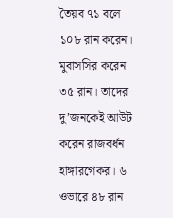তৈয়ব ৭১ বলে ১০৮ রান করেন। মুবাসসির করেন ৩৫ রান। তাদের দু’জনকেই আউট করেন রাজবর্ধন হাঙ্গারগেকর। ৬ ওভারে ৪৮ রান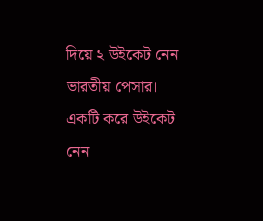দিয়ে ২ উইকেট নেন ভারতীয় পেসার। একটি করে উইকেট নেন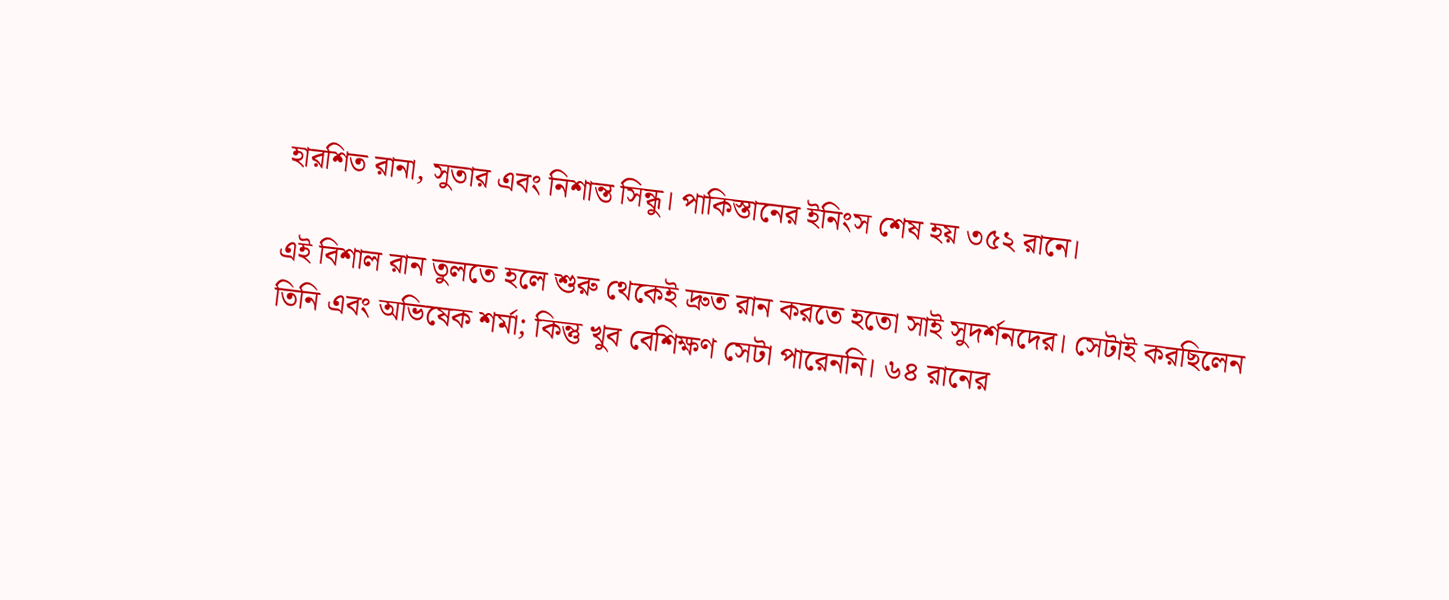হারশিত রানা, সুতার এবং নিশান্ত সিন্ধু। পাকিস্তানের ইনিংস শেষ হয় ৩৫২ রানে।

এই বিশাল রান তুলতে হলে শুরু থেকেই দ্রুত রান করতে হতো সাই সুদর্শনদের। সেটাই করছিলেন তিনি এবং অভিষেক শর্মা; কিন্তু খুব বেশিক্ষণ সেটা পারেননি। ৬৪ রানের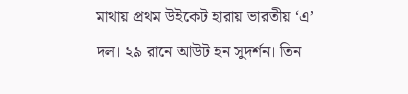মাথায় প্রথম উইকেট হারায় ভারতীয় ‘এ’ দল। ২৯ রানে আউট হন সুদর্শন। তিন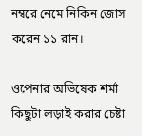নম্বরে নেমে নিকিন জোস করেন ১১ রান।

ওপেনার অভিষেক শর্মা কিছুটা লড়াই করার চেষ্টা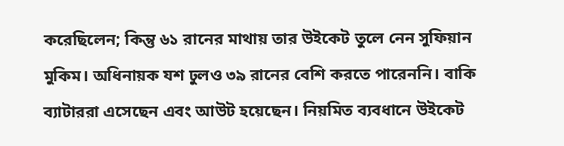করেছিলেন; কিন্তু ৬১ রানের মাথায় তার উইকেট তুলে নেন সুফিয়ান মুকিম। অধিনায়ক যশ ঢুলও ৩৯ রানের বেশি করতে পারেননি। বাকি ব্যাটাররা এসেছেন এবং আউট হয়েছেন। নিয়মিত ব্যবধানে উইকেট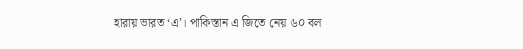হারায় ভারত ‘এ’। পাকিস্তান এ জিতে নেয় ৬০ বল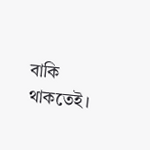বাকি থাকতেই।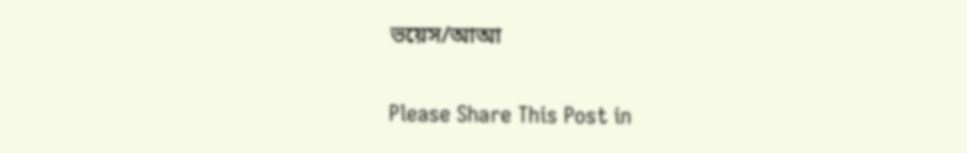ভয়েস/আআ

Please Share This Post in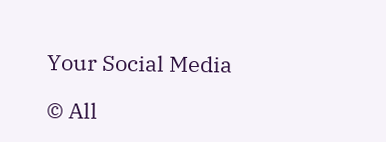Your Social Media

© All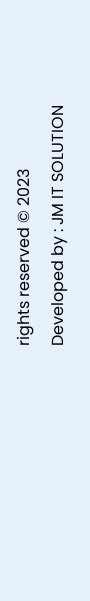rights reserved © 2023
Developed by : JM IT SOLUTION